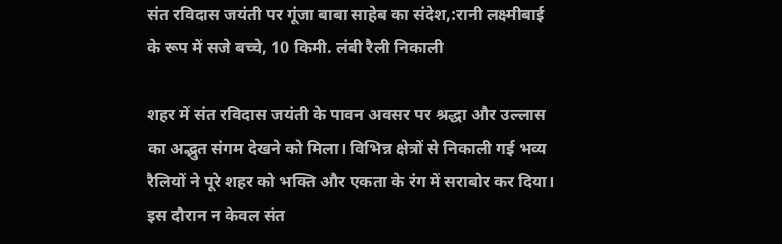संत रविदास जयंती पर गूंजा बाबा साहेब का संदेश,:रानी लक्ष्मीबाई के रूप में सजे बच्चे, 10 किमी. लंबी रैली निकाली

शहर में संत रविदास जयंती के पावन अवसर पर श्रद्धा और उल्लास का अद्भुत संगम देखने को मिला। विभिन्न क्षेत्रों से निकाली गई भव्य रैलियों ने पूरे शहर को भक्ति और एकता के रंग में सराबोर कर दिया। इस दौरान न केवल संत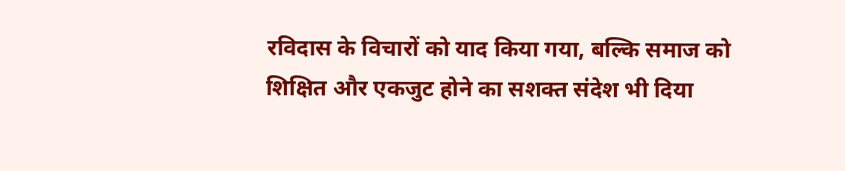रविदास के विचारों को याद किया गया, बल्कि समाज को शिक्षित और एकजुट होने का सशक्त संदेश भी दिया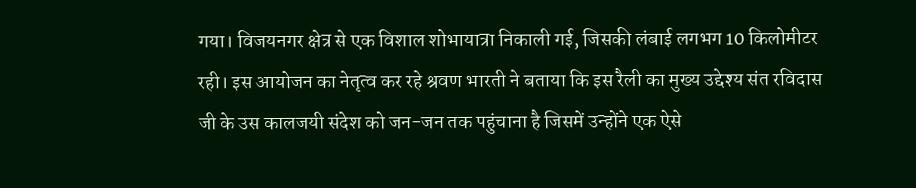गया। विजयनगर क्षेत्र से एक विशाल शोभायात्रा निकाली गई, जिसकी लंबाई लगभग 10 किलोमीटर रही। इस आयोजन का नेतृत्व कर रहे श्रवण भारती ने बताया कि इस रैली का मुख्य उद्देश्य संत रविदास जी के उस कालजयी संदेश को जन-जन तक पहुंचाना है जिसमें उन्होंने एक ऐसे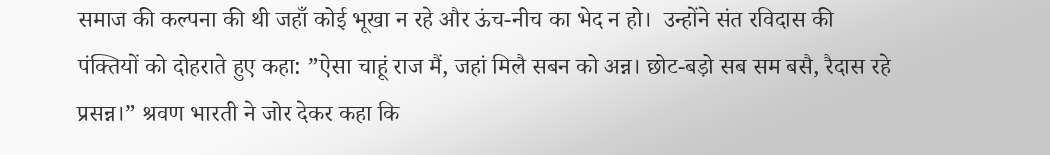समाज की कल्पना की थी जहाँ कोई भूखा न रहे और ऊंच-नीच का भेद न हो।  उन्होंने संत रविदास की पंक्तियों को दोहराते हुए कहा: ”ऐसा चाहूं राज मैं, जहां मिलै सबन को अन्न। छोट-बड़ो सब सम बसै, रैदास रहे प्रसन्न।” श्रवण भारती ने जोर देकर कहा कि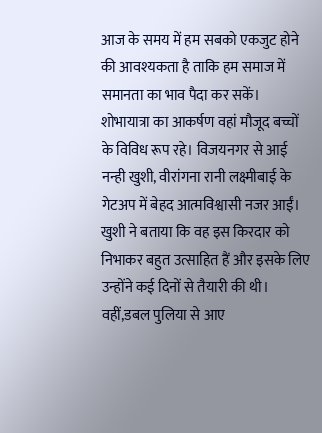आज के समय में हम सबको एकजुट होने की आवश्यकता है ताकि हम समाज में समानता का भाव पैदा कर सकें। शोभायात्रा का आकर्षण वहां मौजूद बच्चों के विविध रूप रहे। विजयनगर से आई नन्ही खुशी, वीरांगना रानी लक्ष्मीबाई के गेटअप में बेहद आत्मविश्वासी नजर आईं। खुशी ने बताया कि वह इस किरदार को निभाकर बहुत उत्साहित हैं और इसके लिए उन्होंने कई दिनों से तैयारी की थी।
वहीं,डबल पुलिया से आए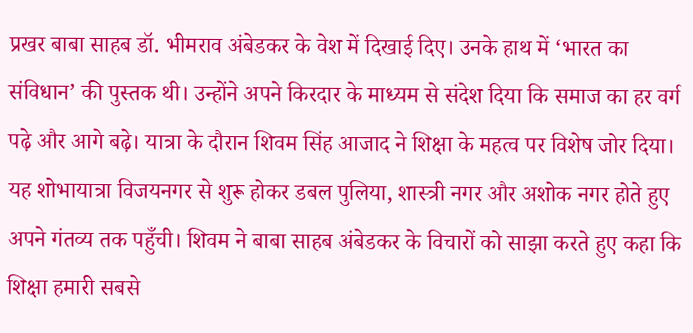प्रखर बाबा साहब डॉ. भीमराव अंबेडकर के वेश में दिखाई दिए। उनके हाथ में ‘भारत का संविधान’ की पुस्तक थी। उन्होंने अपने किरदार के माध्यम से संदेश दिया कि समाज का हर वर्ग पढ़े और आगे बढ़े। यात्रा के दौरान शिवम सिंह आजाद ने शिक्षा के महत्व पर विशेष जोर दिया। यह शोभायात्रा विजयनगर से शुरू होकर डबल पुलिया, शास्त्री नगर और अशोक नगर होते हुए अपने गंतव्य तक पहुँची। शिवम ने बाबा साहब अंबेडकर के विचारों को साझा करते हुए कहा कि शिक्षा हमारी सबसे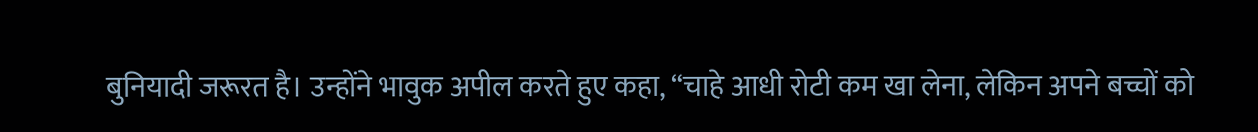बुनियादी जरूरत है। उन्होंने भावुक अपील करते हुए कहा, “चाहे आधी रोटी कम खा लेना, लेकिन अपने बच्चों को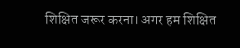शिक्षित जरूर करना। अगर हम शिक्षित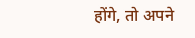होंगे, तो अपने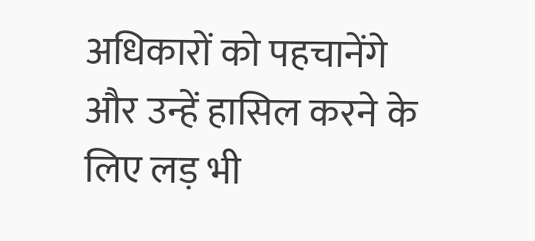अधिकारों को पहचानेंगे और उन्हें हासिल करने के लिए लड़ भी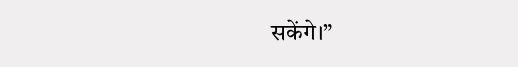सकेंगे।”